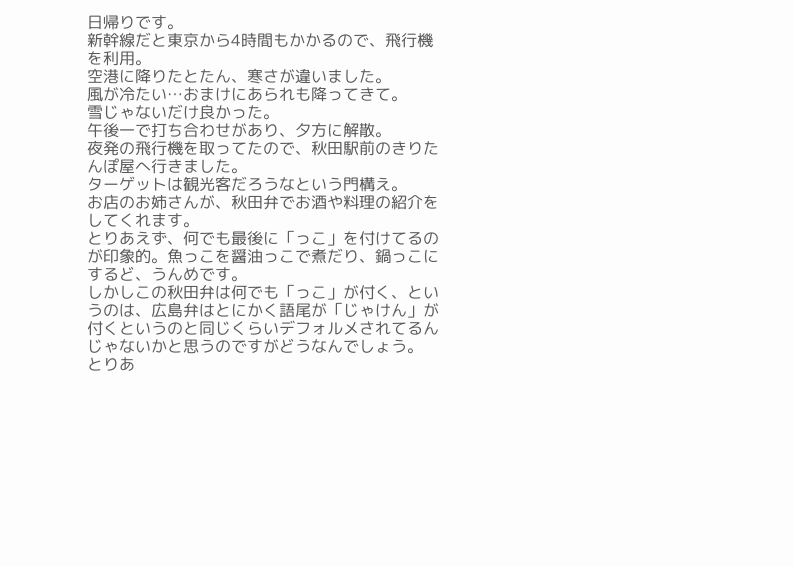日帰りです。
新幹線だと東京から4時間もかかるので、飛行機を利用。
空港に降りたとたん、寒さが違いました。
風が冷たい…おまけにあられも降ってきて。
雪じゃないだけ良かった。
午後一で打ち合わせがあり、夕方に解散。
夜発の飛行機を取ってたので、秋田駅前のきりたんぽ屋へ行きました。
ターゲットは観光客だろうなという門構え。
お店のお姉さんが、秋田弁でお酒や料理の紹介をしてくれます。
とりあえず、何でも最後に「っこ」を付けてるのが印象的。魚っこを醤油っこで煮だり、鍋っこにするど、うんめです。
しかしこの秋田弁は何でも「っこ」が付く、というのは、広島弁はとにかく語尾が「じゃけん」が付くというのと同じくらいデフォルメされてるんじゃないかと思うのですがどうなんでしょう。
とりあ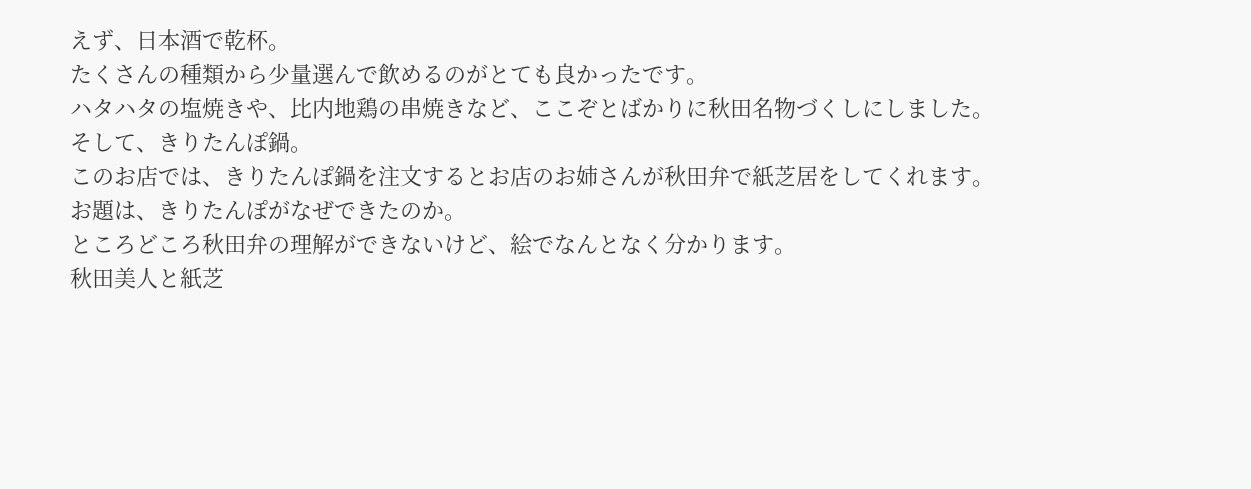えず、日本酒で乾杯。
たくさんの種類から少量選んで飲めるのがとても良かったです。
ハタハタの塩焼きや、比内地鶏の串焼きなど、ここぞとばかりに秋田名物づくしにしました。
そして、きりたんぽ鍋。
このお店では、きりたんぽ鍋を注文するとお店のお姉さんが秋田弁で紙芝居をしてくれます。
お題は、きりたんぽがなぜできたのか。
ところどころ秋田弁の理解ができないけど、絵でなんとなく分かります。
秋田美人と紙芝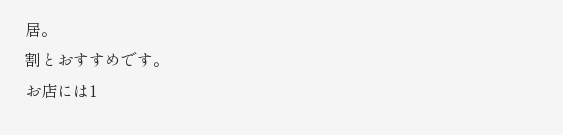居。
割とおすすめです。
お店には1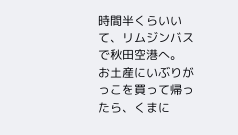時間半くらいいて、リムジンバスで秋田空港へ。
お土産にいぶりがっこを買って帰ったら、くまに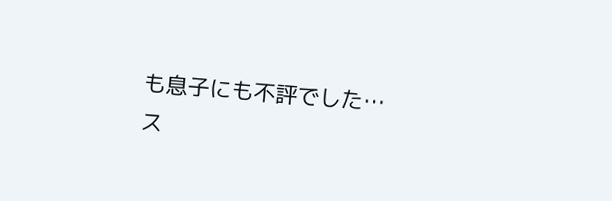も息子にも不評でした…
ス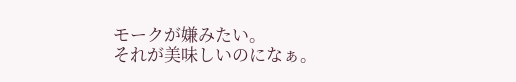モークが嫌みたい。
それが美味しいのになぁ。